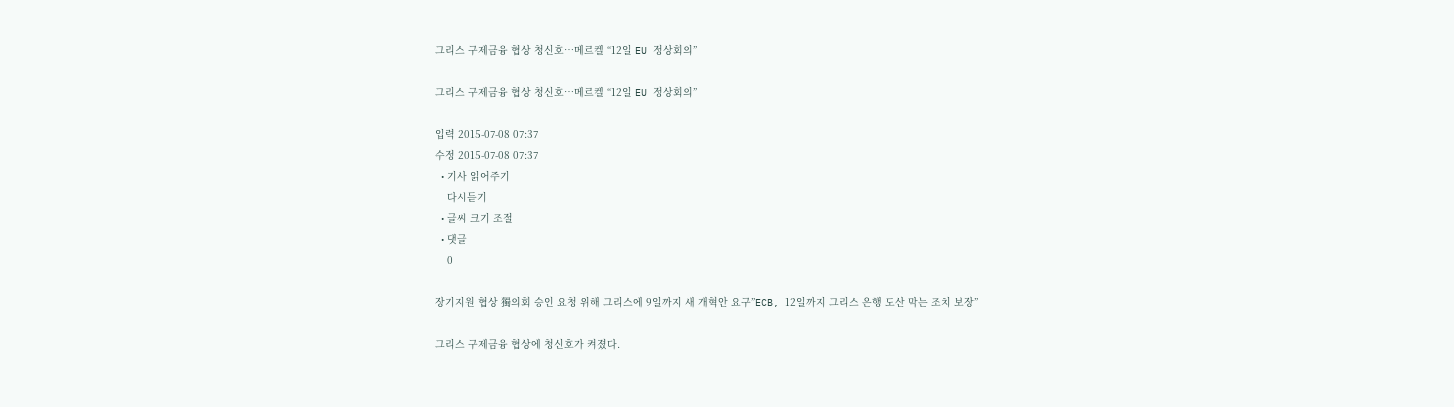그리스 구제금융 협상 청신호…메르켈 “12일 EU 정상회의”

그리스 구제금융 협상 청신호…메르켈 “12일 EU 정상회의”

입력 2015-07-08 07:37
수정 2015-07-08 07:37
  • 기사 읽어주기
    다시듣기
  • 글씨 크기 조절
  • 댓글
    0

장기지원 협상 獨의회 승인 요청 위해 그리스에 9일까지 새 개혁안 요구”ECB, 12일까지 그리스 은행 도산 막는 조치 보장”

그리스 구제금융 협상에 청신호가 켜졌다.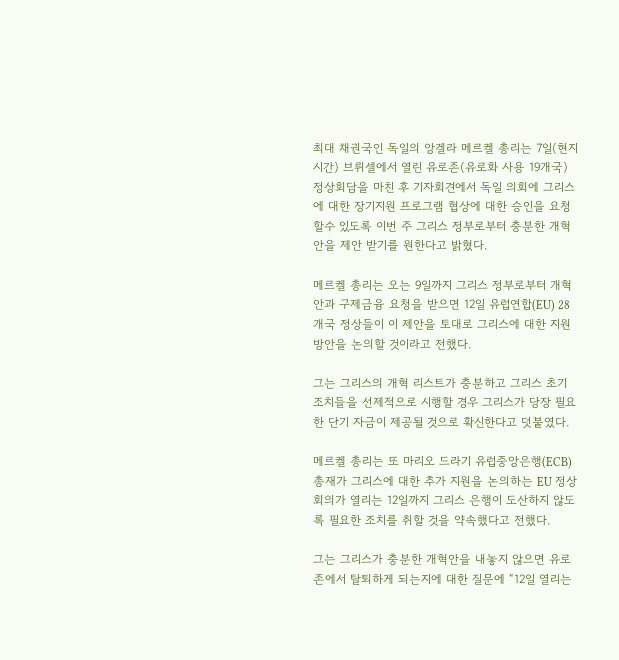최대 채권국인 독일의 앙겔라 메르켈 총리는 7일(현지시간) 브뤼셀에서 열린 유로존(유로화 사용 19개국) 정상회담을 마친 후 기자회견에서 독일 의회에 그리스에 대한 장기지원 프로그램 협상에 대한 승인을 요청할수 있도록 이번 주 그리스 정부로부터 충분한 개혁안을 제안 받기를 원한다고 밝혔다.

메르켈 총리는 오는 9일까지 그리스 정부로부터 개혁안과 구제금융 요청을 받으면 12일 유럽연합(EU) 28개국 정상들이 이 제안을 토대로 그리스에 대한 지원 방안을 논의할 것이라고 전했다.

그는 그리스의 개혁 리스트가 충분하고 그리스 초기 조치들을 선제적으로 시행할 경우 그리스가 당장 필요한 단기 자금이 제공될 것으로 확신한다고 덧붙였다.

메르켈 총리는 또 마리오 드라기 유럽중앙은행(ECB) 총재가 그리스에 대한 추가 지원을 논의하는 EU 정상회의가 열리는 12일까지 그리스 은행이 도산하지 않도록 필요한 조치를 취할 것을 약속했다고 전했다.

그는 그리스가 충분한 개혁안을 내놓지 않으면 유로존에서 탈퇴하게 되는지에 대한 질문에 “12일 열리는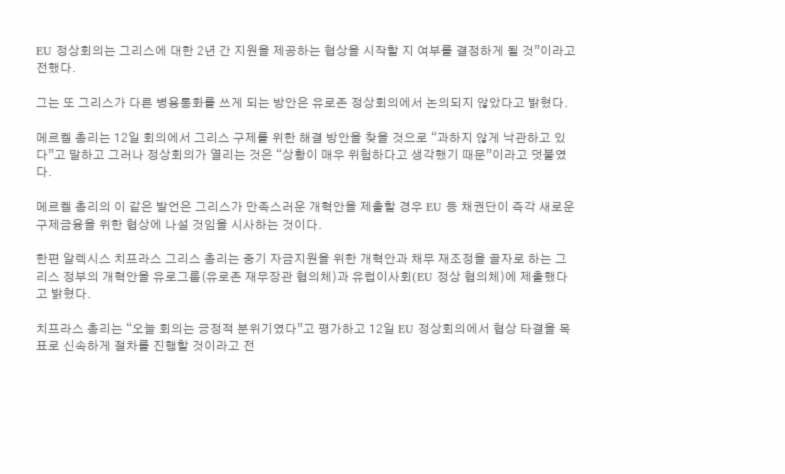EU 정상회의는 그리스에 대한 2년 간 지원을 제공하는 협상을 시작할 지 여부를 결정하게 될 것”이라고 전했다.

그는 또 그리스가 다른 병용통화를 쓰게 되는 방안은 유로존 정상회의에서 논의되지 않았다고 밝혔다.

메르켈 총리는 12일 회의에서 그리스 구제를 위한 해결 방안을 찾을 것으로 “과하지 않게 낙관하고 있다”고 말하고 그러나 정상회의가 열리는 것은 “상황이 매우 위험하다고 생각했기 때문”이라고 덧붙였다.

메르켈 총리의 이 같은 발언은 그리스가 만족스러운 개혁안을 제출할 경우 EU 등 채권단이 즉각 새로운 구제금융을 위한 협상에 나설 것임을 시사하는 것이다.

한편 알렉시스 치프라스 그리스 총리는 중기 자금지원을 위한 개혁안과 채무 재조정을 골자로 하는 그리스 정부의 개혁안을 유로그룹(유로존 재무장관 협의체)과 유럽이사회(EU 정상 협의체)에 제출했다고 밝혔다.

치프라스 총리는 “오늘 회의는 긍정적 분위기였다”고 평가하고 12일 EU 정상회의에서 협상 타결을 목표로 신속하게 절차를 진행할 것이라고 전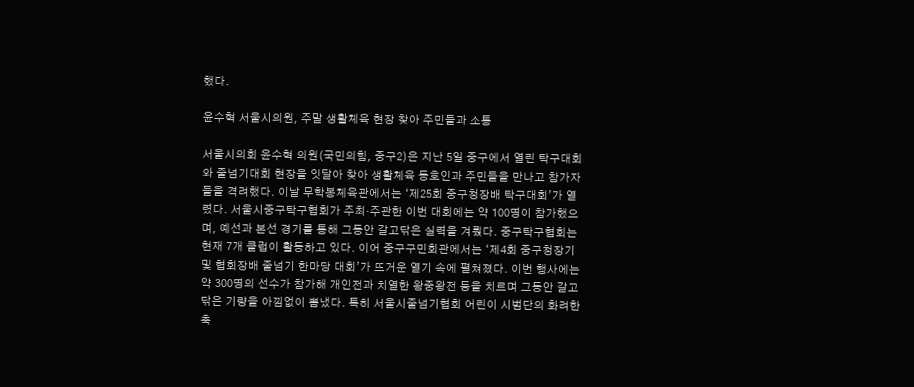했다.

윤수혁 서울시의원, 주말 생활체육 현장 찾아 주민들과 소통

서울시의회 윤수혁 의원(국민의힘, 중구2)은 지난 5일 중구에서 열린 탁구대회와 줄넘기대회 현장을 잇달아 찾아 생활체육 동호인과 주민들을 만나고 참가자들을 격려했다. 이날 무학봉체육관에서는 ‘제25회 중구청장배 탁구대회’가 열렸다. 서울시중구탁구협회가 주최·주관한 이번 대회에는 약 100명이 참가했으며, 예선과 본선 경기를 통해 그동안 갈고닦은 실력을 겨뤘다. 중구탁구협회는 현재 7개 클럽이 활동하고 있다. 이어 중구구민회관에서는 ‘제4회 중구청장기 및 협회장배 줄넘기 한마당 대회’가 뜨거운 열기 속에 펼쳐졌다. 이번 행사에는 약 300명의 선수가 참가해 개인전과 치열한 왕중왕전 등을 치르며 그동안 갈고닦은 기량을 아낌없이 뽐냈다. 특히 서울시줄넘기협회 어린이 시범단의 화려한 축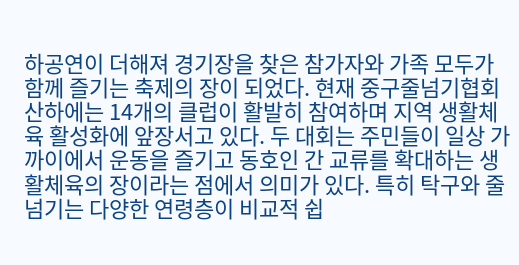하공연이 더해져 경기장을 찾은 참가자와 가족 모두가 함께 즐기는 축제의 장이 되었다. 현재 중구줄넘기협회 산하에는 14개의 클럽이 활발히 참여하며 지역 생활체육 활성화에 앞장서고 있다. 두 대회는 주민들이 일상 가까이에서 운동을 즐기고 동호인 간 교류를 확대하는 생활체육의 장이라는 점에서 의미가 있다. 특히 탁구와 줄넘기는 다양한 연령층이 비교적 쉽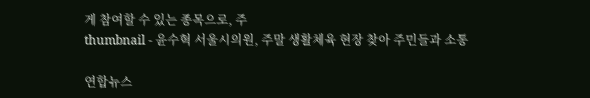게 참여할 수 있는 종목으로, 주
thumbnail - 윤수혁 서울시의원, 주말 생활체육 현장 찾아 주민들과 소통

연합뉴스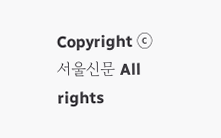Copyright ⓒ 서울신문 All rights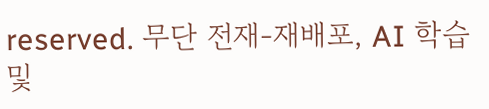reserved. 무단 전재-재배포, AI 학습 및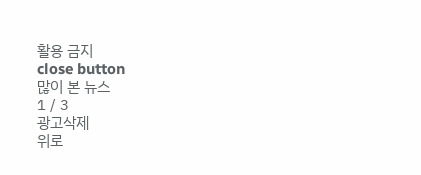활용 금지
close button
많이 본 뉴스
1 / 3
광고삭제
위로